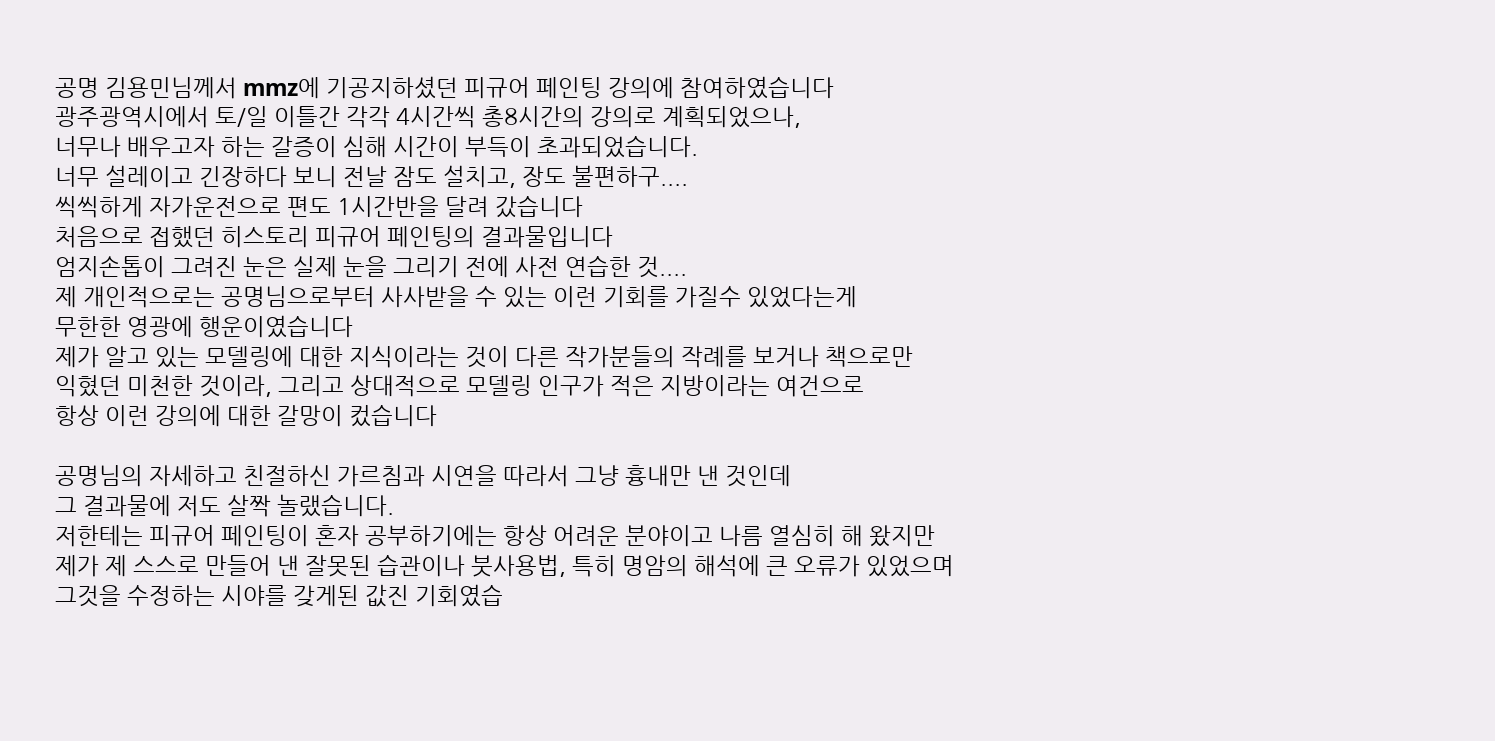공명 김용민님께서 mmz에 기공지하셨던 피규어 페인팅 강의에 참여하였습니다
광주광역시에서 토/일 이틀간 각각 4시간씩 총8시간의 강의로 계획되었으나,
너무나 배우고자 하는 갈증이 심해 시간이 부득이 초과되었습니다.
너무 설레이고 긴장하다 보니 전날 잠도 설치고, 장도 불편하구....
씩씩하게 자가운전으로 편도 1시간반을 달려 갔습니다
처음으로 접했던 히스토리 피규어 페인팅의 결과물입니다
엄지손톱이 그려진 눈은 실제 눈을 그리기 전에 사전 연습한 것....
제 개인적으로는 공명님으로부터 사사받을 수 있는 이런 기회를 가질수 있었다는게
무한한 영광에 행운이였습니다
제가 알고 있는 모델링에 대한 지식이라는 것이 다른 작가분들의 작례를 보거나 책으로만
익혔던 미천한 것이라, 그리고 상대적으로 모델링 인구가 적은 지방이라는 여건으로
항상 이런 강의에 대한 갈망이 컸습니다

공명님의 자세하고 친절하신 가르침과 시연을 따라서 그냥 흉내만 낸 것인데
그 결과물에 저도 살짝 놀랬습니다.
저한테는 피규어 페인팅이 혼자 공부하기에는 항상 어려운 분야이고 나름 열심히 해 왔지만
제가 제 스스로 만들어 낸 잘못된 습관이나 붓사용법, 특히 명암의 해석에 큰 오류가 있었으며
그것을 수정하는 시야를 갖게된 값진 기회였습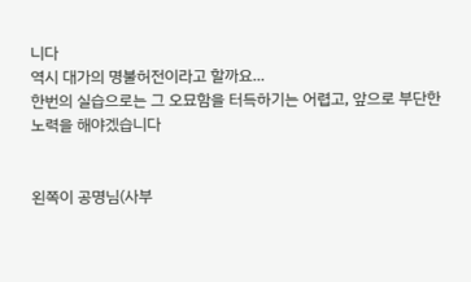니다
역시 대가의 명불허전이라고 할까요...
한번의 실습으로는 그 오묘함을 터득하기는 어렵고, 앞으로 부단한 노력을 해야겠습니다


왼쪽이 공명님(사부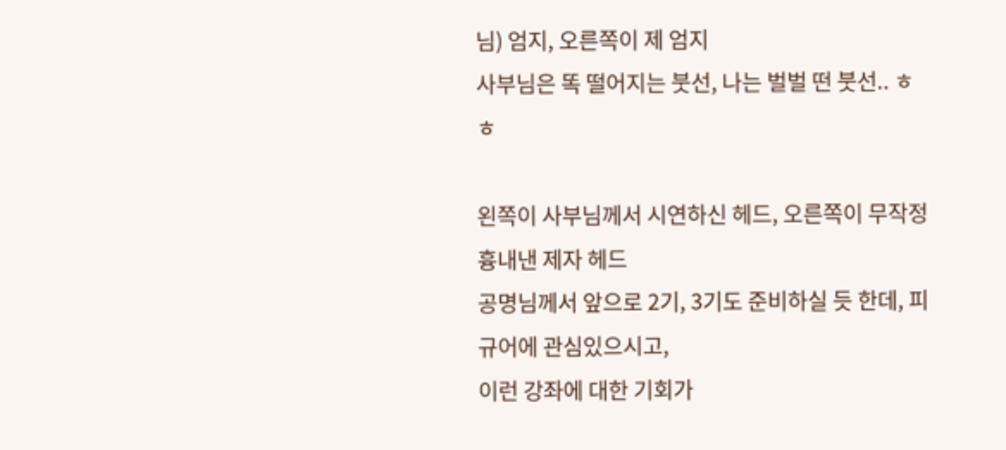님) 엄지, 오른쪽이 제 엄지
사부님은 똑 떨어지는 붓선, 나는 벌벌 떤 붓선.. ㅎㅎ

왼쪽이 사부님께서 시연하신 헤드, 오른쪽이 무작정 흉내낸 제자 헤드
공명님께서 앞으로 2기, 3기도 준비하실 듯 한데, 피규어에 관심있으시고,
이런 강좌에 대한 기회가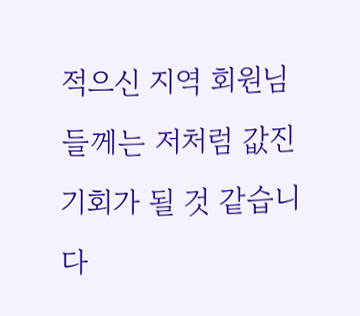적으신 지역 회원님들께는 저처럼 값진 기회가 될 것 같습니다